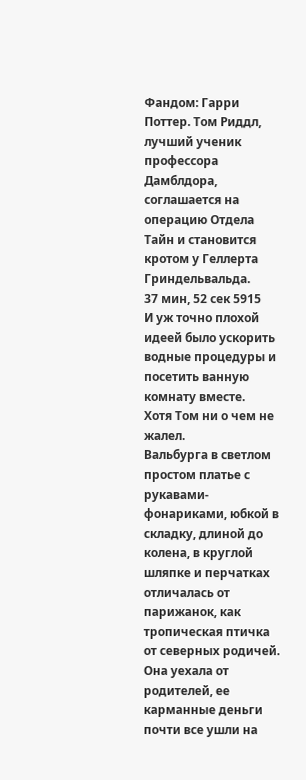Фандом: Гарри Поттер. Том Риддл, лучший ученик профессора Дамблдора, соглашается на операцию Отдела Тайн и становится кротом у Геллерта Гриндельвальда.
37 мин, 52 сек 5915
И уж точно плохой идеей было ускорить водные процедуры и посетить ванную комнату вместе.
Хотя Том ни о чем не жалел.
Вальбурга в светлом простом платье с рукавами-фонариками, юбкой в складку, длиной до колена, в круглой шляпке и перчатках отличалась от парижанок, как тропическая птичка от северных родичей. Она уехала от родителей, ее карманные деньги почти все ушли на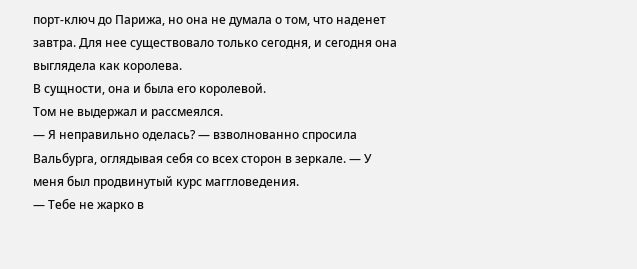порт-ключ до Парижа, но она не думала о том, что наденет завтра. Для нее существовало только сегодня, и сегодня она выглядела как королева.
В сущности, она и была его королевой.
Том не выдержал и рассмеялся.
— Я неправильно оделась? — взволнованно спросила Вальбурга, оглядывая себя со всех сторон в зеркале. — У меня был продвинутый курс маггловедения.
— Тебе не жарко в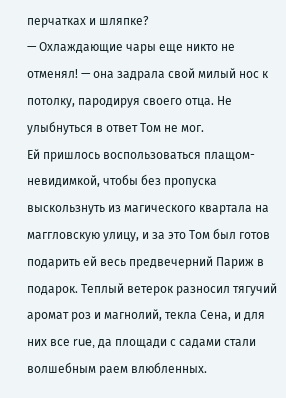перчатках и шляпке?
— Охлаждающие чары еще никто не отменял! — она задрала свой милый нос к потолку, пародируя своего отца. Не улыбнуться в ответ Том не мог.
Ей пришлось воспользоваться плащом-невидимкой, чтобы без пропуска выскользнуть из магического квартала на маггловскую улицу, и за это Том был готов подарить ей весь предвечерний Париж в подарок. Теплый ветерок разносил тягучий аромат роз и магнолий, текла Сена, и для них все rue, да площади с садами стали волшебным раем влюбленных.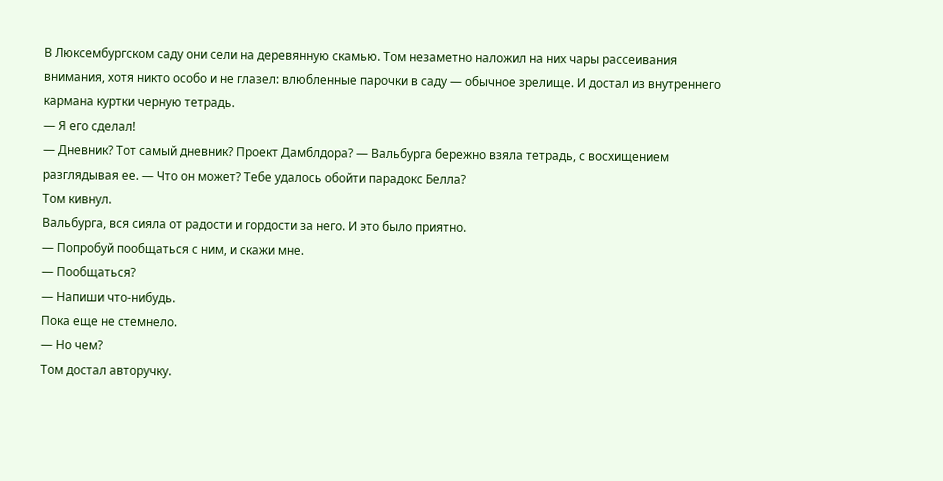В Люксембургском саду они сели на деревянную скамью. Том незаметно наложил на них чары рассеивания внимания, хотя никто особо и не глазел: влюбленные парочки в саду — обычное зрелище. И достал из внутреннего кармана куртки черную тетрадь.
— Я его сделал!
— Дневник? Тот самый дневник? Проект Дамблдора? — Вальбурга бережно взяла тетрадь, с восхищением разглядывая ее. — Что он может? Тебе удалось обойти парадокс Белла?
Том кивнул.
Вальбурга, вся сияла от радости и гордости за него. И это было приятно.
— Попробуй пообщаться с ним, и скажи мне.
— Пообщаться?
— Напиши что-нибудь.
Пока еще не стемнело.
— Но чем?
Том достал авторучку.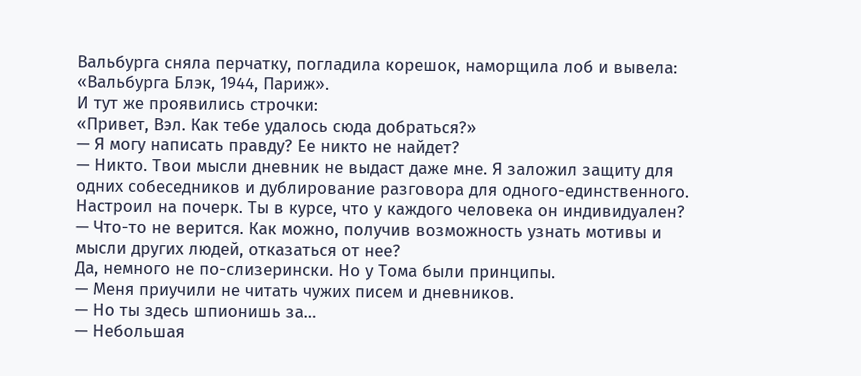Вальбурга сняла перчатку, погладила корешок, наморщила лоб и вывела:
«Вальбурга Блэк, 1944, Париж».
И тут же проявились строчки:
«Привет, Вэл. Как тебе удалось сюда добраться?»
— Я могу написать правду? Ее никто не найдет?
— Никто. Твои мысли дневник не выдаст даже мне. Я заложил защиту для одних собеседников и дублирование разговора для одного-единственного. Настроил на почерк. Ты в курсе, что у каждого человека он индивидуален?
— Что-то не верится. Как можно, получив возможность узнать мотивы и мысли других людей, отказаться от нее?
Да, немного не по-слизерински. Но у Тома были принципы.
— Меня приучили не читать чужих писем и дневников.
— Но ты здесь шпионишь за…
— Небольшая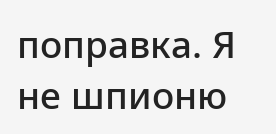поправка. Я не шпионю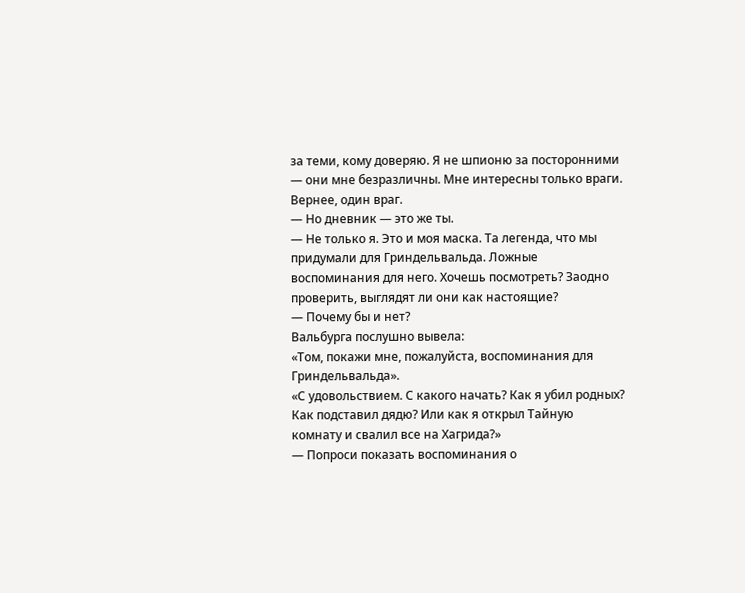за теми, кому доверяю. Я не шпионю за посторонними — они мне безразличны. Мне интересны только враги. Вернее, один враг.
— Но дневник — это же ты.
— Не только я. Это и моя маска. Та легенда, что мы придумали для Гриндельвальда. Ложные воспоминания для него. Хочешь посмотреть? Заодно проверить, выглядят ли они как настоящие?
— Почему бы и нет?
Вальбурга послушно вывела:
«Том, покажи мне, пожалуйста, воспоминания для Гриндельвальда».
«С удовольствием. С какого начать? Как я убил родных? Как подставил дядю? Или как я открыл Тайную комнату и свалил все на Хагрида?»
— Попроси показать воспоминания о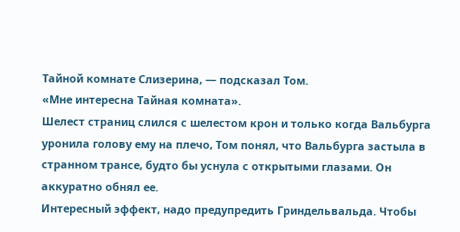Тайной комнате Слизерина, — подсказал Том.
«Мне интересна Тайная комната».
Шелест страниц слился с шелестом крон и только когда Вальбурга уронила голову ему на плечо, Том понял, что Вальбурга застыла в странном трансе, будто бы уснула с открытыми глазами. Он аккуратно обнял ее.
Интересный эффект, надо предупредить Гриндельвальда. Чтобы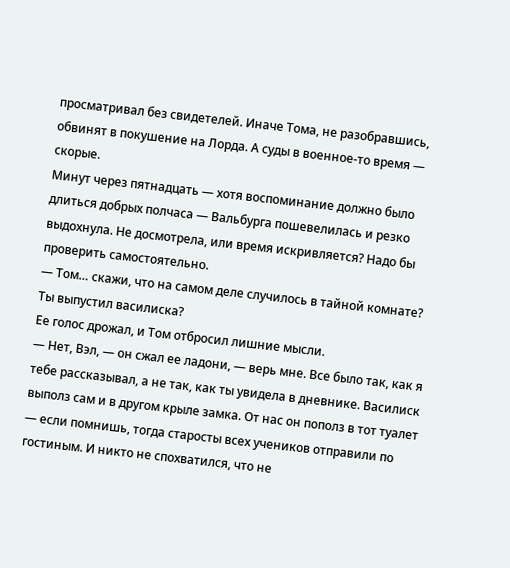просматривал без свидетелей. Иначе Тома, не разобравшись, обвинят в покушение на Лорда. А суды в военное-то время — скорые.
Минут через пятнадцать — хотя воспоминание должно было длиться добрых полчаса — Вальбурга пошевелилась и резко выдохнула. Не досмотрела, или время искривляется? Надо бы проверить самостоятельно.
— Том… скажи, что на самом деле случилось в тайной комнате? Ты выпустил василиска?
Ее голос дрожал, и Том отбросил лишние мысли.
— Нет, Вэл, — он сжал ее ладони, — верь мне. Все было так, как я тебе рассказывал, а не так, как ты увидела в дневнике. Василиск выполз сам и в другом крыле замка. От нас он пополз в тот туалет — если помнишь, тогда старосты всех учеников отправили по гостиным. И никто не спохватился, что не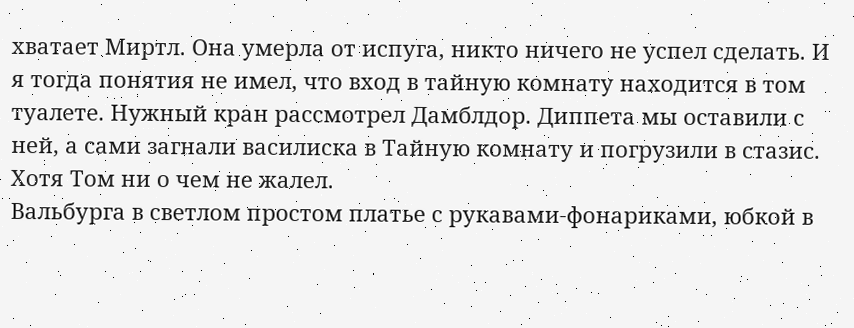хватает Миртл. Она умерла от испуга, никто ничего не успел сделать. И я тогда понятия не имел, что вход в тайную комнату находится в том туалете. Нужный кран рассмотрел Дамблдор. Диппета мы оставили с ней, а сами загнали василиска в Тайную комнату и погрузили в стазис.
Хотя Том ни о чем не жалел.
Вальбурга в светлом простом платье с рукавами-фонариками, юбкой в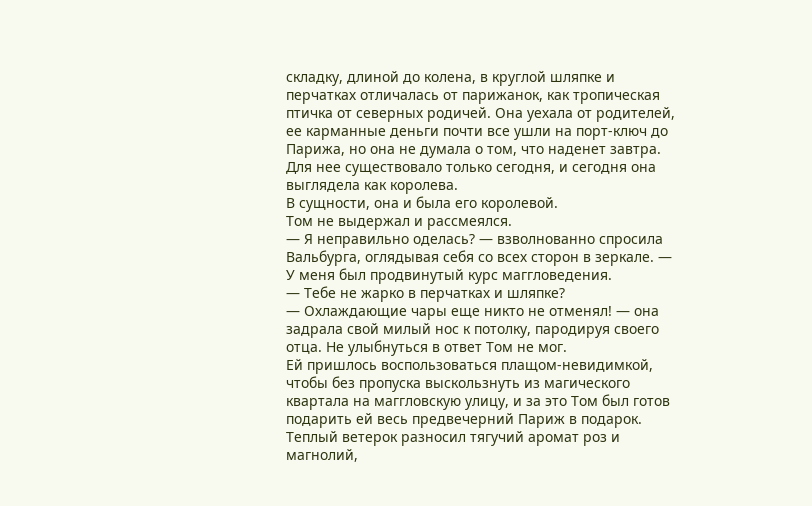складку, длиной до колена, в круглой шляпке и перчатках отличалась от парижанок, как тропическая птичка от северных родичей. Она уехала от родителей, ее карманные деньги почти все ушли на порт-ключ до Парижа, но она не думала о том, что наденет завтра. Для нее существовало только сегодня, и сегодня она выглядела как королева.
В сущности, она и была его королевой.
Том не выдержал и рассмеялся.
— Я неправильно оделась? — взволнованно спросила Вальбурга, оглядывая себя со всех сторон в зеркале. — У меня был продвинутый курс маггловедения.
— Тебе не жарко в перчатках и шляпке?
— Охлаждающие чары еще никто не отменял! — она задрала свой милый нос к потолку, пародируя своего отца. Не улыбнуться в ответ Том не мог.
Ей пришлось воспользоваться плащом-невидимкой, чтобы без пропуска выскользнуть из магического квартала на маггловскую улицу, и за это Том был готов подарить ей весь предвечерний Париж в подарок. Теплый ветерок разносил тягучий аромат роз и магнолий,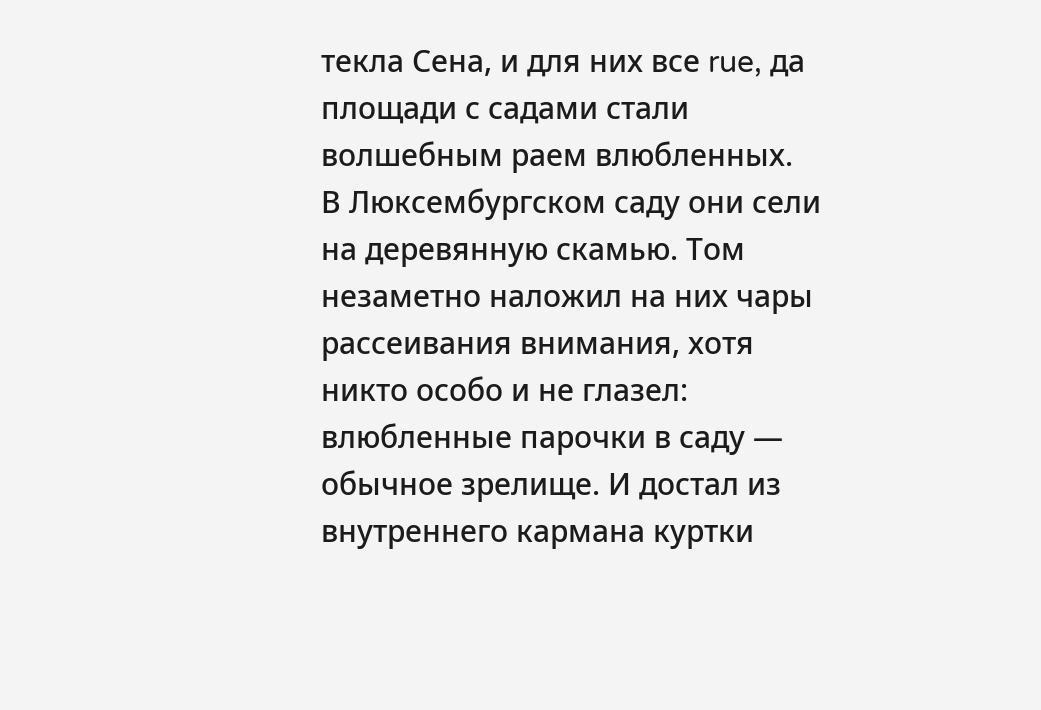текла Сена, и для них все rue, да площади с садами стали волшебным раем влюбленных.
В Люксембургском саду они сели на деревянную скамью. Том незаметно наложил на них чары рассеивания внимания, хотя никто особо и не глазел: влюбленные парочки в саду — обычное зрелище. И достал из внутреннего кармана куртки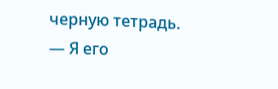черную тетрадь.
— Я его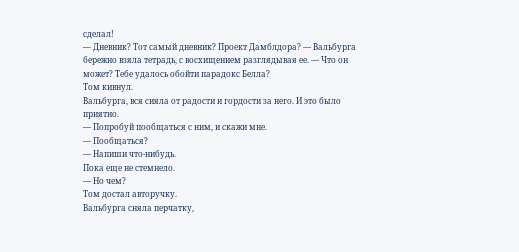сделал!
— Дневник? Тот самый дневник? Проект Дамблдора? — Вальбурга бережно взяла тетрадь, с восхищением разглядывая ее. — Что он может? Тебе удалось обойти парадокс Белла?
Том кивнул.
Вальбурга, вся сияла от радости и гордости за него. И это было приятно.
— Попробуй пообщаться с ним, и скажи мне.
— Пообщаться?
— Напиши что-нибудь.
Пока еще не стемнело.
— Но чем?
Том достал авторучку.
Вальбурга сняла перчатку,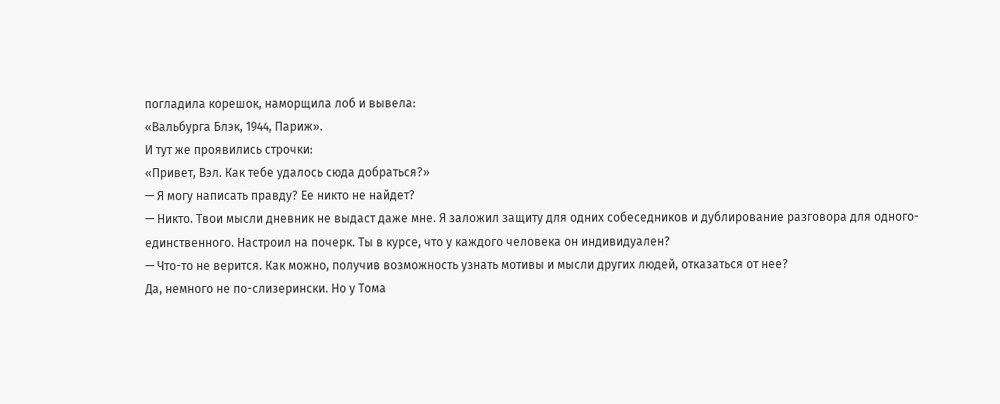погладила корешок, наморщила лоб и вывела:
«Вальбурга Блэк, 1944, Париж».
И тут же проявились строчки:
«Привет, Вэл. Как тебе удалось сюда добраться?»
— Я могу написать правду? Ее никто не найдет?
— Никто. Твои мысли дневник не выдаст даже мне. Я заложил защиту для одних собеседников и дублирование разговора для одного-единственного. Настроил на почерк. Ты в курсе, что у каждого человека он индивидуален?
— Что-то не верится. Как можно, получив возможность узнать мотивы и мысли других людей, отказаться от нее?
Да, немного не по-слизерински. Но у Тома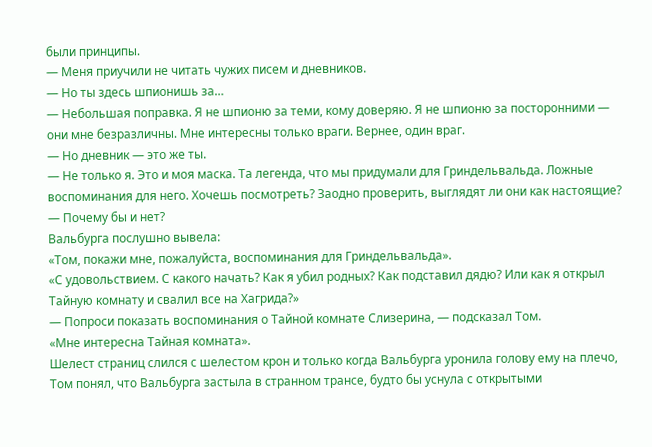были принципы.
— Меня приучили не читать чужих писем и дневников.
— Но ты здесь шпионишь за…
— Небольшая поправка. Я не шпионю за теми, кому доверяю. Я не шпионю за посторонними — они мне безразличны. Мне интересны только враги. Вернее, один враг.
— Но дневник — это же ты.
— Не только я. Это и моя маска. Та легенда, что мы придумали для Гриндельвальда. Ложные воспоминания для него. Хочешь посмотреть? Заодно проверить, выглядят ли они как настоящие?
— Почему бы и нет?
Вальбурга послушно вывела:
«Том, покажи мне, пожалуйста, воспоминания для Гриндельвальда».
«С удовольствием. С какого начать? Как я убил родных? Как подставил дядю? Или как я открыл Тайную комнату и свалил все на Хагрида?»
— Попроси показать воспоминания о Тайной комнате Слизерина, — подсказал Том.
«Мне интересна Тайная комната».
Шелест страниц слился с шелестом крон и только когда Вальбурга уронила голову ему на плечо, Том понял, что Вальбурга застыла в странном трансе, будто бы уснула с открытыми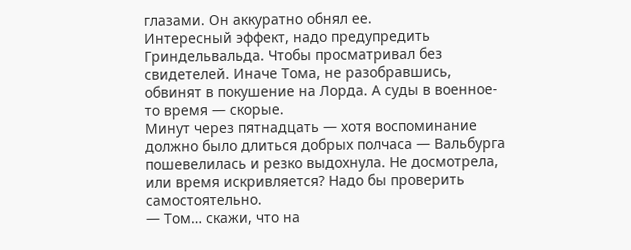глазами. Он аккуратно обнял ее.
Интересный эффект, надо предупредить Гриндельвальда. Чтобы просматривал без свидетелей. Иначе Тома, не разобравшись, обвинят в покушение на Лорда. А суды в военное-то время — скорые.
Минут через пятнадцать — хотя воспоминание должно было длиться добрых полчаса — Вальбурга пошевелилась и резко выдохнула. Не досмотрела, или время искривляется? Надо бы проверить самостоятельно.
— Том… скажи, что на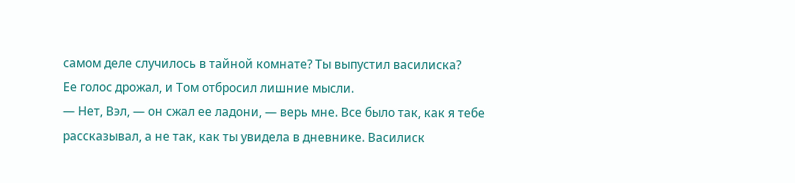самом деле случилось в тайной комнате? Ты выпустил василиска?
Ее голос дрожал, и Том отбросил лишние мысли.
— Нет, Вэл, — он сжал ее ладони, — верь мне. Все было так, как я тебе рассказывал, а не так, как ты увидела в дневнике. Василиск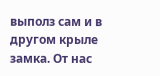выполз сам и в другом крыле замка. От нас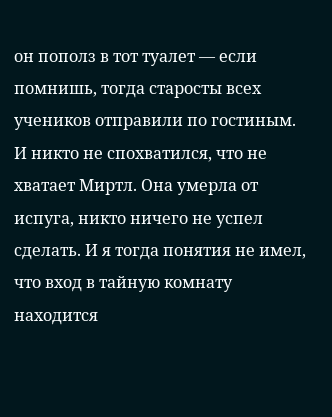он пополз в тот туалет — если помнишь, тогда старосты всех учеников отправили по гостиным. И никто не спохватился, что не хватает Миртл. Она умерла от испуга, никто ничего не успел сделать. И я тогда понятия не имел, что вход в тайную комнату находится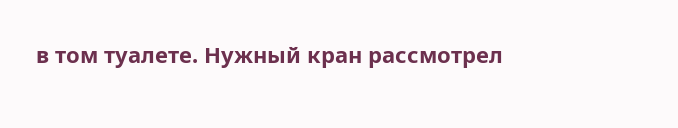в том туалете. Нужный кран рассмотрел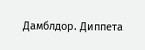Дамблдор. Диппета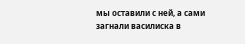мы оставили с ней, а сами загнали василиска в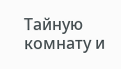Тайную комнату и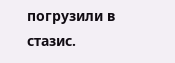погрузили в стазис.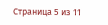Страница 5 из 11